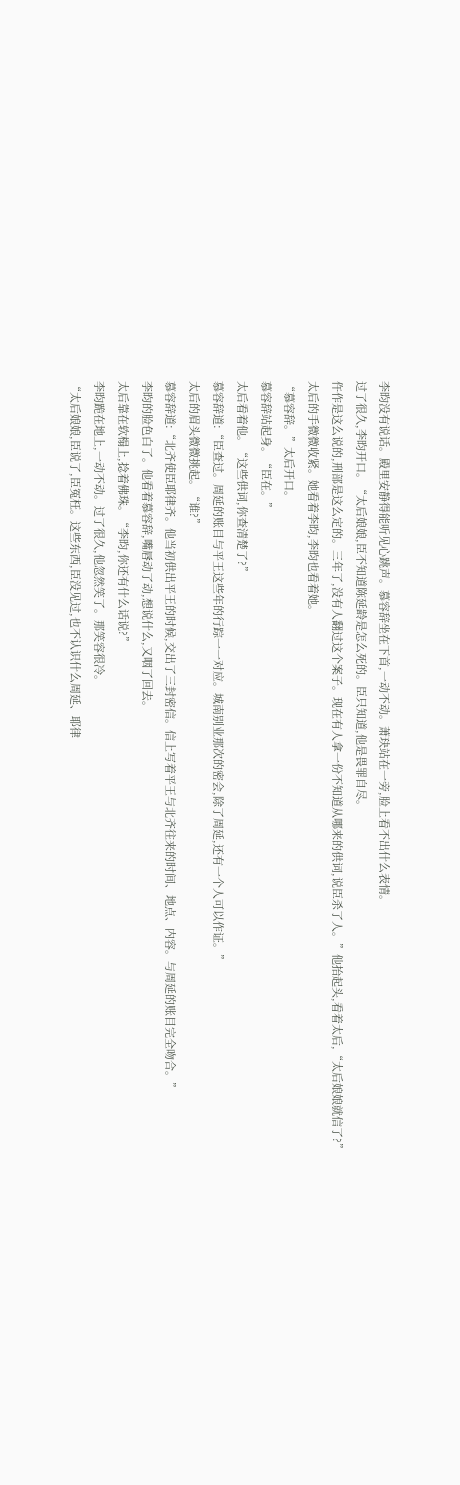李昀没有说话。殿里安静得能听见心跳声。慕容辞坐在下首,一动不动。萧玦站在一旁,脸上看不出什么表情。
过了很久,李昀开口。“太后娘娘,臣不知道陈延龄是怎么死的。臣只知道,他是畏罪自尽。
仵作是这么说的,刑部是这么定的。三年了,没有人翻过这个案子。现在有人拿一份不知道从哪来的供词,说臣杀了人。”他抬起头,看着太后,“太后娘娘就信了?”
太后的手微微收紧。她看着李昀,李昀也看着她。
“慕容辞。”太后开口。
慕容辞站起身。“臣在。”
太后看着他。“这些供词,你查清楚了?”
慕容辞道:“臣查过。周延的账目与平王这些年的行踪一一对应。城南别业那次的密会,除了周延,还有一个人可以作证。”
太后的眉头微微挑起。“谁?”
慕容辞道:“北齐使臣耶律齐。他当初供出平王的时候,交出了三封密信。信上写着平王与北齐往来的时间、地点、内容。与周延的账目完全吻合。”
李昀的脸色白了。他看着慕容辞,嘴唇动了动,想说什么,又咽了回去。
太后靠在软榻上,捻着佛珠。“李昀,你还有什么话说?”
李昀跪在地上,一动不动。过了很久,他忽然笑了。那笑容很冷。
“太后娘娘,臣说了,臣冤枉。这些东西,臣没见过,也不认识什么周延、耶律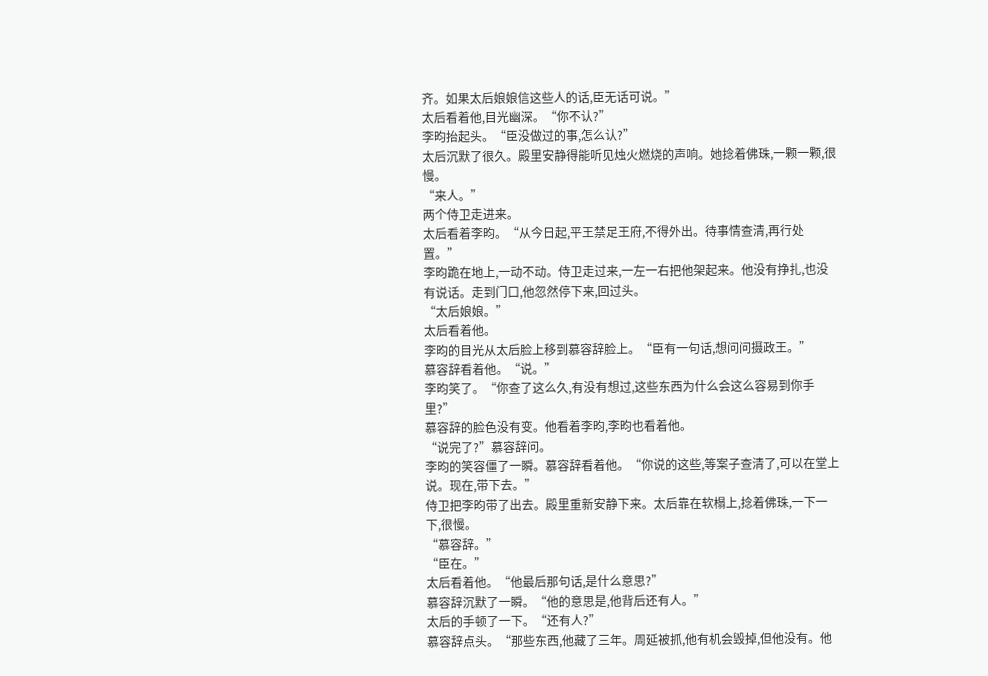齐。如果太后娘娘信这些人的话,臣无话可说。”
太后看着他,目光幽深。“你不认?”
李昀抬起头。“臣没做过的事,怎么认?”
太后沉默了很久。殿里安静得能听见烛火燃烧的声响。她捻着佛珠,一颗一颗,很慢。
“来人。”
两个侍卫走进来。
太后看着李昀。“从今日起,平王禁足王府,不得外出。待事情查清,再行处置。”
李昀跪在地上,一动不动。侍卫走过来,一左一右把他架起来。他没有挣扎,也没有说话。走到门口,他忽然停下来,回过头。
“太后娘娘。”
太后看着他。
李昀的目光从太后脸上移到慕容辞脸上。“臣有一句话,想问问摄政王。”
慕容辞看着他。“说。”
李昀笑了。“你查了这么久,有没有想过,这些东西为什么会这么容易到你手里?”
慕容辞的脸色没有变。他看着李昀,李昀也看着他。
“说完了?”慕容辞问。
李昀的笑容僵了一瞬。慕容辞看着他。“你说的这些,等案子查清了,可以在堂上说。现在,带下去。”
侍卫把李昀带了出去。殿里重新安静下来。太后靠在软榻上,捻着佛珠,一下一下,很慢。
“慕容辞。”
“臣在。”
太后看着他。“他最后那句话,是什么意思?”
慕容辞沉默了一瞬。“他的意思是,他背后还有人。”
太后的手顿了一下。“还有人?”
慕容辞点头。“那些东西,他藏了三年。周延被抓,他有机会毁掉,但他没有。他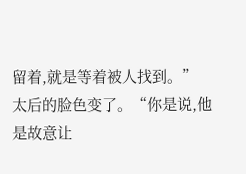留着,就是等着被人找到。”
太后的脸色变了。“你是说,他是故意让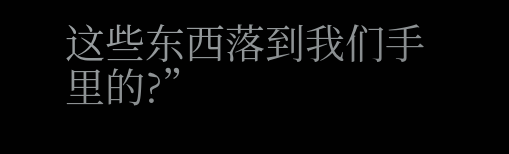这些东西落到我们手里的?”